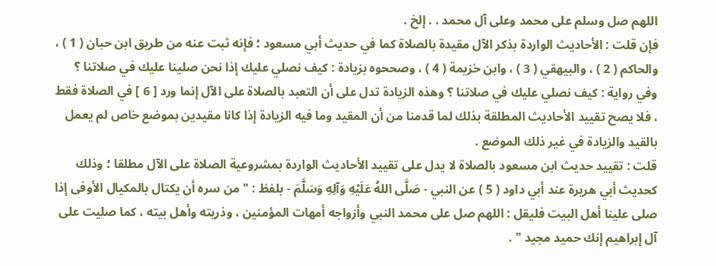اللهم صل وسلم على محمد وعلى آل محمد . . إلخ .
فإن قلت : الأحاديث الواردة بذكر الآل مقيدة بالصلاة كما في حديث أبي مسعود ؛ فإنه ثبت عنه من طريق ابن حبان ( 1 ) ، والحاكم ( 2 ) ، والبيهقي ( 3 ) ، وابن خزيمة ( 4 ) ، وصححوه بزيادة : كيف نصلي عليك إذا نحن صلينا عليك في صلاتنا ؟ وفي رواية : كيف نصلي عليك في صلاتنا ؟ وهذه الزيادة تدل على أن التعبد بالصلاة على الآل إنما ورد [ 6 ] في الصلاة فقط ، فلا يصح تقييد الأحاديث المطلقة بذلك لما قدمنا من أن المقيد وما فيه الزيادة إذا كانا مقيدين بموضع خاص لم يعمل بالقيد والزيادة في غير ذلك الموضع .
قلت : تقييد حديث ابن مسعود بالصلاة لا يدل على تقييد الأحاديث الواردة بمشروعية الصلاة على الآل مطلقا ؛ وذلك كحديث أبي هريرة عند أبي داود ( 5 ) عن النبي - صَلَّى اللهُ عَلَيْهِ وَآلِهِ وَسَلَّمَ - بلفظ : " من سره أن يكتال بالمكيال الأوفى إذا صلى علينا أهل البيت فليقل : اللهم صل على محمد النبي وأزواجه أمهات المؤمنين ، وذريته وأهل بيته ، كما صليت على آل إبراهيم إنك حميد مجيد " .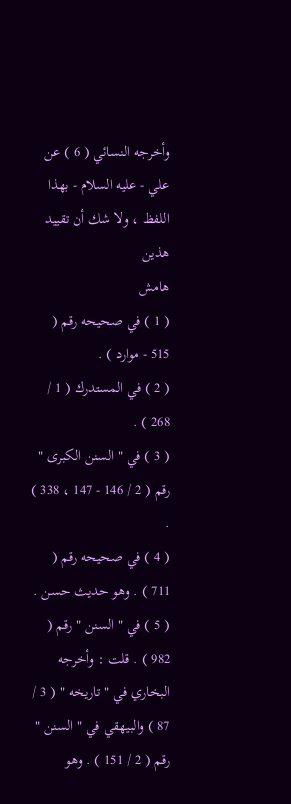وأخرجه النسائي ( 6 ) عن علي - عليه السلام - بهذا اللفظ ، ولا شك أن تقييد هذين
هامش
( 1 ) في صحيحه رقم ( 515 - موارد ) .
( 2 ) في المستدرك ( 1 / 268 ) .
( 3 ) في " السنن الكبرى " رقم ( 2 / 146 - 147 ، 338 ) .
( 4 ) في صحيحه رقم ( 711 ) . وهو حديث حسن .
( 5 ) في " السنن " رقم ( 982 ) . قلت : وأخرجه البخاري في " تاريخه " ( 3 / 87 ) والبيهقي في " السنن " رقم ( 2 / 151 ) . وهو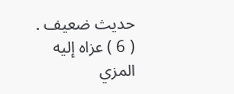حديث ضعيف .
( 6 ) عزاه إليه المزي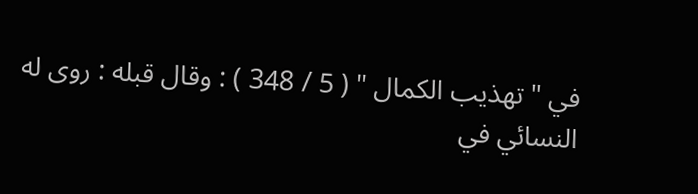في " تهذيب الكمال " ( 5 / 348 ) : وقال قبله : روى له النسائي في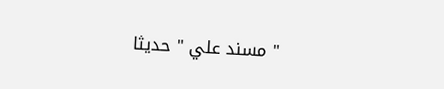" مسند علي " حديثا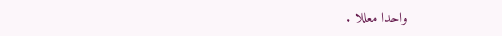واحدا معللا .